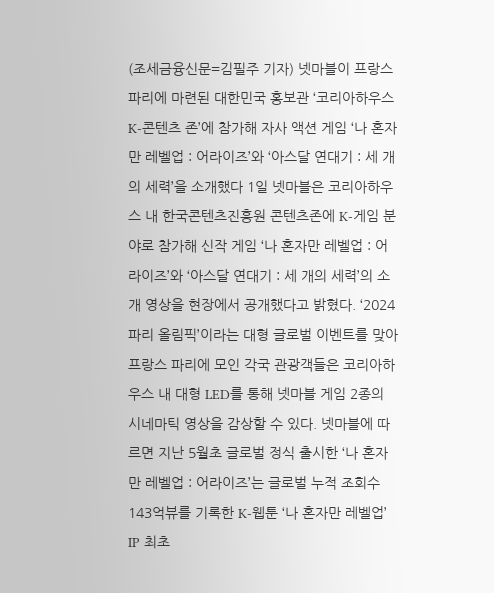(조세금융신문=김필주 기자) 넷마블이 프랑스 파리에 마련된 대한민국 홍보관 ‘코리아하우스 K-콘텐츠 존’에 참가해 자사 액션 게임 ‘나 혼자만 레벨업 : 어라이즈’와 ‘아스달 연대기 : 세 개의 세력’을 소개했다 1일 넷마블은 코리아하우스 내 한국콘텐츠진흥원 콘텐츠존에 K-게임 분야로 참가해 신작 게임 ‘나 혼자만 레벨업 : 어라이즈’와 ‘아스달 연대기 : 세 개의 세력’의 소개 영상을 현장에서 공개했다고 밝혔다. ‘2024 파리 올림픽’이라는 대형 글로벌 이벤트를 맞아 프랑스 파리에 모인 각국 관광객들은 코리아하우스 내 대형 LED를 통해 넷마블 게임 2종의 시네마틱 영상을 감상할 수 있다. 넷마블에 따르면 지난 5월초 글로벌 정식 출시한 ‘나 혼자만 레벨업 : 어라이즈’는 글로벌 누적 조회수 143억뷰를 기록한 K-웹툰 ‘나 혼자만 레벨업’ IP 최초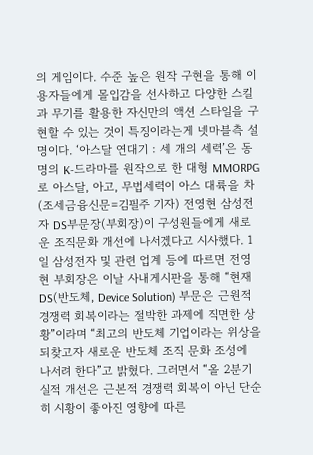의 게임이다. 수준 높은 원작 구현을 통해 이용자들에게 몰입감을 선사하고 다양한 스킬과 무기를 활용한 자신만의 액션 스타일을 구현할 수 있는 것이 특징이라는게 넷마블측 설명이다. ‘아스달 연대기 : 세 개의 세력’은 동명의 K-드라마를 원작으로 한 대형 MMORPG로 아스달, 아고, 무법세력이 아스 대륙을 차
(조세금융신문=김필주 기자) 전영현 삼성전자 DS부문장(부회장)이 구성원들에게 새로운 조직문화 개선에 나서겠다고 시사했다. 1일 삼성전자 및 관련 업계 등에 따르면 전영현 부회장은 이날 사내게시판을 통해 “현재 DS(반도체, Device Solution) 부문은 근원적 경쟁력 회복이라는 절박한 과제에 직면한 상황”이라며 “최고의 반도체 기업이라는 위상을 되찾고자 새로운 반도체 조직 문화 조성에 나서려 한다”고 밝혔다. 그러면서 “올 2분기 실적 개선은 근본적 경쟁력 회복이 아닌 단순히 시황이 좋아진 영향에 따른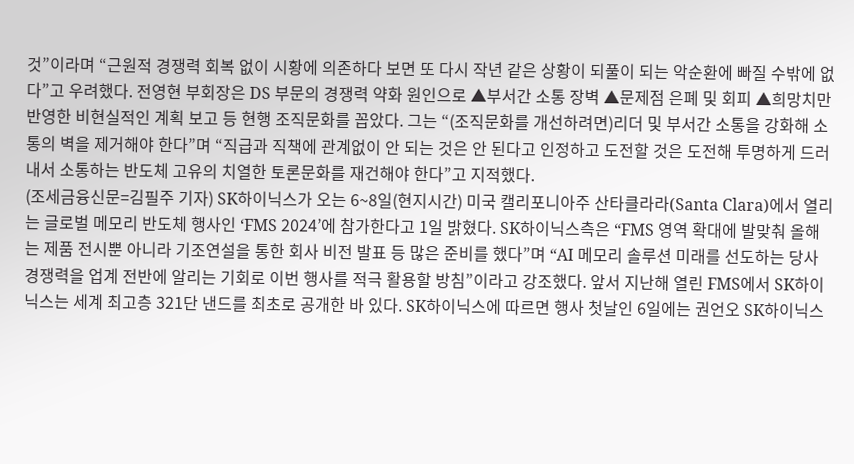것”이라며 “근원적 경쟁력 회복 없이 시황에 의존하다 보면 또 다시 작년 같은 상황이 되풀이 되는 악순환에 빠질 수밖에 없다”고 우려했다. 전영현 부회장은 DS 부문의 경쟁력 약화 원인으로 ▲부서간 소통 장벽 ▲문제점 은폐 및 회피 ▲희망치만 반영한 비현실적인 계획 보고 등 현행 조직문화를 꼽았다. 그는 “(조직문화를 개선하려면)리더 및 부서간 소통을 강화해 소통의 벽을 제거해야 한다”며 “직급과 직책에 관계없이 안 되는 것은 안 된다고 인정하고 도전할 것은 도전해 투명하게 드러내서 소통하는 반도체 고유의 치열한 토론문화를 재건해야 한다”고 지적했다.
(조세금융신문=김필주 기자) SK하이닉스가 오는 6~8일(현지시간) 미국 캘리포니아주 산타클라라(Santa Clara)에서 열리는 글로벌 메모리 반도체 행사인 ‘FMS 2024’에 참가한다고 1일 밝혔다. SK하이닉스측은 “FMS 영역 확대에 발맞춰 올해는 제품 전시뿐 아니라 기조연설을 통한 회사 비전 발표 등 많은 준비를 했다”며 “AI 메모리 솔루션 미래를 선도하는 당사 경쟁력을 업계 전반에 알리는 기회로 이번 행사를 적극 활용할 방침”이라고 강조했다. 앞서 지난해 열린 FMS에서 SK하이닉스는 세계 최고층 321단 낸드를 최초로 공개한 바 있다. SK하이닉스에 따르면 행사 첫날인 6일에는 권언오 SK하이닉스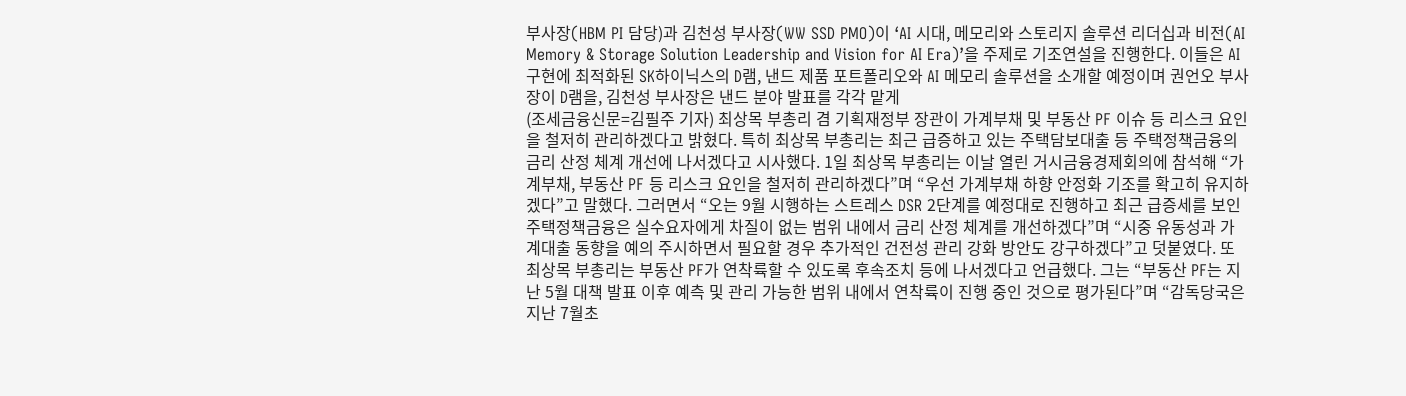부사장(HBM PI 담당)과 김천성 부사장(WW SSD PMO)이 ‘AI 시대, 메모리와 스토리지 솔루션 리더십과 비전(AI Memory & Storage Solution Leadership and Vision for AI Era)’을 주제로 기조연설을 진행한다. 이들은 AI 구현에 최적화된 SK하이닉스의 D램, 낸드 제품 포트폴리오와 AI 메모리 솔루션을 소개할 예정이며 권언오 부사장이 D램을, 김천성 부사장은 낸드 분야 발표를 각각 맡게
(조세금융신문=김필주 기자) 최상목 부총리 겸 기획재정부 장관이 가계부채 및 부동산 PF 이슈 등 리스크 요인을 철저히 관리하겠다고 밝혔다. 특히 최상목 부총리는 최근 급증하고 있는 주택담보대출 등 주택정책금융의 금리 산정 체계 개선에 나서겠다고 시사했다. 1일 최상목 부총리는 이날 열린 거시금융경제회의에 참석해 “가계부채, 부동산 PF 등 리스크 요인을 철저히 관리하겠다”며 “우선 가계부채 하향 안정화 기조를 확고히 유지하겠다”고 말했다. 그러면서 “오는 9월 시행하는 스트레스 DSR 2단계를 예정대로 진행하고 최근 급증세를 보인 주택정책금융은 실수요자에게 차질이 없는 범위 내에서 금리 산정 체계를 개선하겠다”며 “시중 유동성과 가계대출 동향을 예의 주시하면서 필요할 경우 추가적인 건전성 관리 강화 방안도 강구하겠다”고 덧붙였다. 또 최상목 부총리는 부동산 PF가 연착륙할 수 있도록 후속조치 등에 나서겠다고 언급했다. 그는 “부동산 PF는 지난 5월 대책 발표 이후 예측 및 관리 가능한 범위 내에서 연착륙이 진행 중인 것으로 평가된다”며 “감독당국은 지난 7월초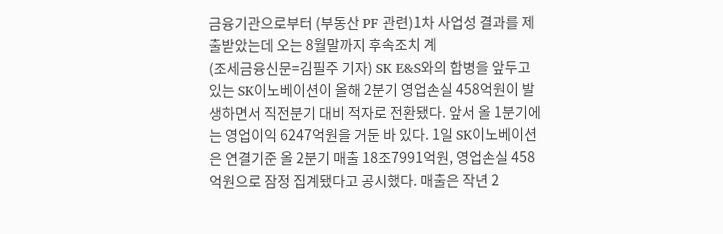금융기관으로부터 (부동산 PF 관련)1차 사업성 결과를 제출받았는데 오는 8월말까지 후속조치 계
(조세금융신문=김필주 기자) SK E&S와의 합병을 앞두고 있는 SK이노베이션이 올해 2분기 영업손실 458억원이 발생하면서 직전분기 대비 적자로 전환됐다. 앞서 올 1분기에는 영업이익 6247억원을 거둔 바 있다. 1일 SK이노베이션은 연결기준 올 2분기 매출 18조7991억원, 영업손실 458억원으로 잠정 집계됐다고 공시했다. 매출은 작년 2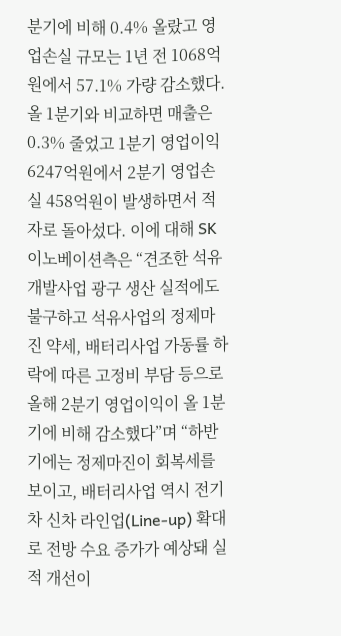분기에 비해 0.4% 올랐고 영업손실 규모는 1년 전 1068억원에서 57.1% 가량 감소했다. 올 1분기와 비교하면 매출은 0.3% 줄었고 1분기 영업이익 6247억원에서 2분기 영업손실 458억원이 발생하면서 적자로 돌아섰다. 이에 대해 SK이노베이션측은 “견조한 석유개발사업 광구 생산 실적에도 불구하고 석유사업의 정제마진 약세, 배터리사업 가동률 하락에 따른 고정비 부담 등으로 올해 2분기 영업이익이 올 1분기에 비해 감소했다”며 “하반기에는 정제마진이 회복세를 보이고, 배터리사업 역시 전기차 신차 라인업(Line-up) 확대로 전방 수요 증가가 예상돼 실적 개선이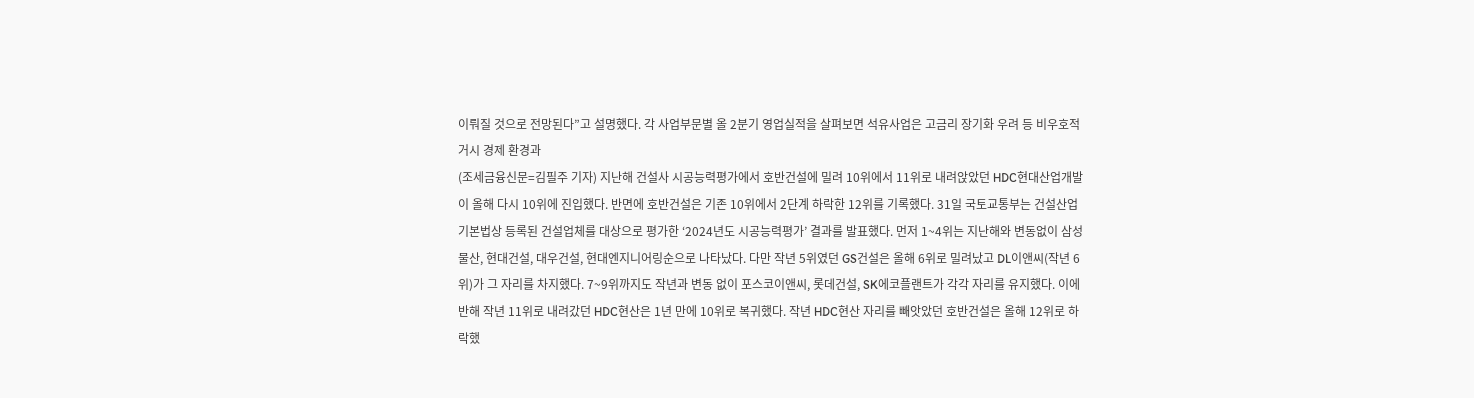이뤄질 것으로 전망된다”고 설명했다. 각 사업부문별 올 2분기 영업실적을 살펴보면 석유사업은 고금리 장기화 우려 등 비우호적 거시 경제 환경과
(조세금융신문=김필주 기자) 지난해 건설사 시공능력평가에서 호반건설에 밀려 10위에서 11위로 내려앉았던 HDC현대산업개발이 올해 다시 10위에 진입했다. 반면에 호반건설은 기존 10위에서 2단계 하락한 12위를 기록했다. 31일 국토교통부는 건설산업기본법상 등록된 건설업체를 대상으로 평가한 ‘2024년도 시공능력평가’ 결과를 발표했다. 먼저 1~4위는 지난해와 변동없이 삼성물산, 현대건설, 대우건설, 현대엔지니어링순으로 나타났다. 다만 작년 5위였던 GS건설은 올해 6위로 밀려났고 DL이앤씨(작년 6위)가 그 자리를 차지했다. 7~9위까지도 작년과 변동 없이 포스코이앤씨, 롯데건설, SK에코플랜트가 각각 자리를 유지했다. 이에반해 작년 11위로 내려갔던 HDC현산은 1년 만에 10위로 복귀했다. 작년 HDC현산 자리를 빼앗았던 호반건설은 올해 12위로 하락했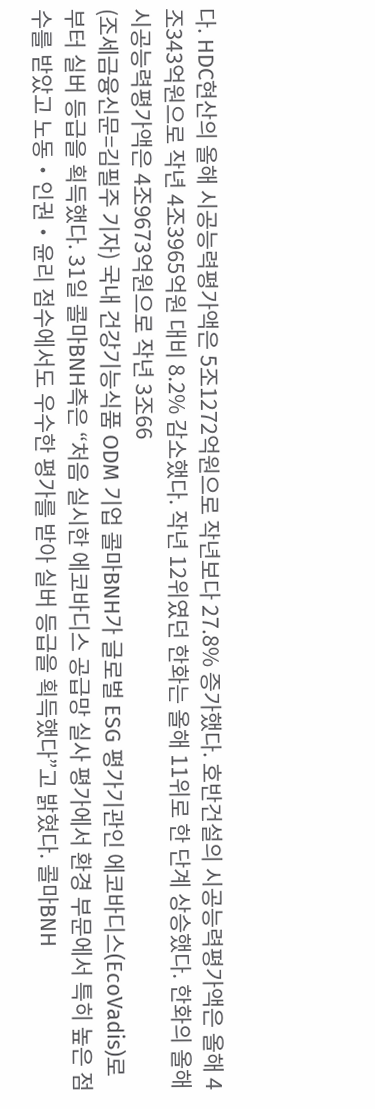다. HDC현산의 올해 시공능력평가액은 5조1272억원으로 작년보다 27.8% 증가했다. 호반건설의 시공능력평가액은 올해 4조343억원으로 작년 4조3965억원 대비 8.2% 감소했다. 작년 12위였던 한화는 올해 11위로 한 단계 상승했다. 한화의 올해 시공능력평가액은 4조9673억원으로 작년 3조66
(조세금융신문=김필주 기자) 국내 건강기능식품 ODM 기업 콜마BNH가 글로벌 ESG 평가기관인 에코바디스(EcoVadis)로부터 실버 등급을 획득했다. 31일 콜마BNH측은 “처음 실시한 에코바디스 공급망 실사 평가에서 환경 부문에서 특히 높은 점수를 받았고 노동‧인권‧윤리 점수에서도 우수한 평가를 받아 실버 등급을 획득했다”고 밝혔다. 콜마BNH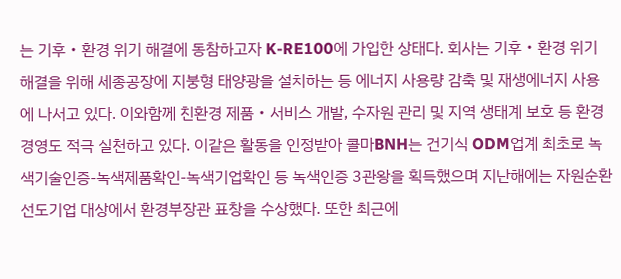는 기후‧환경 위기 해결에 동참하고자 K-RE100에 가입한 상태다. 회사는 기후‧환경 위기 해결을 위해 세종공장에 지붕형 태양광을 설치하는 등 에너지 사용량 감축 및 재생에너지 사용에 나서고 있다. 이와함께 친환경 제품‧서비스 개발, 수자원 관리 및 지역 생태계 보호 등 환경경영도 적극 실천하고 있다. 이같은 활동을 인정받아 콜마BNH는 건기식 ODM업계 최초로 녹색기술인증-녹색제품확인-녹색기업확인 등 녹색인증 3관왕을 획득했으며 지난해에는 자원순환 선도기업 대상에서 환경부장관 표창을 수상했다. 또한 최근에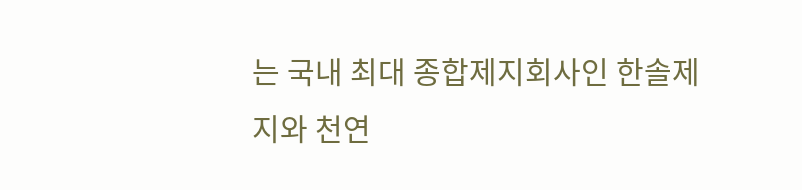는 국내 최대 종합제지회사인 한솔제지와 천연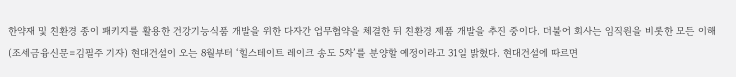한약재 및 친환경 종이 패키지를 활용한 건강기능식품 개발을 위한 다자간 업무협약을 체결한 뒤 친환경 제품 개발을 추진 중이다. 더불어 회사는 임직원을 비롯한 모든 이해
(조세금융신문=김필주 기자) 현대건설이 오는 8월부터 ‘힐스테이트 레이크 송도 5차’를 분양할 예정이라고 31일 밝혔다. 현대건설에 따르면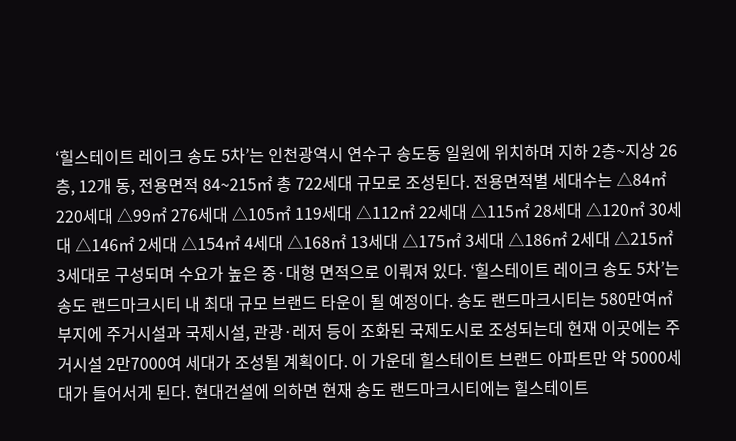‘힐스테이트 레이크 송도 5차’는 인천광역시 연수구 송도동 일원에 위치하며 지하 2층~지상 26층, 12개 동, 전용면적 84~215㎡ 총 722세대 규모로 조성된다. 전용면적별 세대수는 △84㎡ 220세대 △99㎡ 276세대 △105㎡ 119세대 △112㎡ 22세대 △115㎡ 28세대 △120㎡ 30세대 △146㎡ 2세대 △154㎡ 4세대 △168㎡ 13세대 △175㎡ 3세대 △186㎡ 2세대 △215㎡ 3세대로 구성되며 수요가 높은 중·대형 면적으로 이뤄져 있다. ‘힐스테이트 레이크 송도 5차’는 송도 랜드마크시티 내 최대 규모 브랜드 타운이 될 예정이다. 송도 랜드마크시티는 580만여㎡ 부지에 주거시설과 국제시설, 관광·레저 등이 조화된 국제도시로 조성되는데 현재 이곳에는 주거시설 2만7000여 세대가 조성될 계획이다. 이 가운데 힐스테이트 브랜드 아파트만 약 5000세대가 들어서게 된다. 현대건설에 의하면 현재 송도 랜드마크시티에는 힐스테이트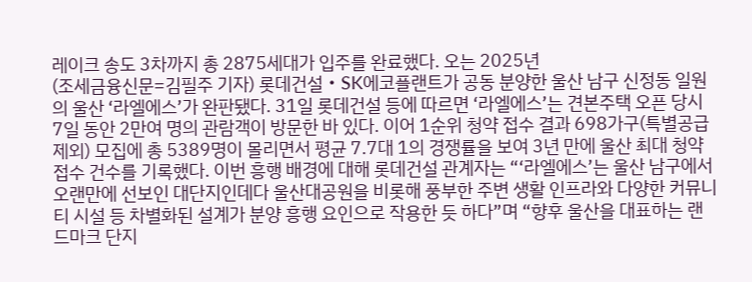레이크 송도 3차까지 총 2875세대가 입주를 완료했다. 오는 2025년
(조세금융신문=김필주 기자) 롯데건설‧SK에코플랜트가 공동 분양한 울산 남구 신정동 일원의 울산 ‘라엘에스’가 완판됐다. 31일 롯데건설 등에 따르면 ‘라엘에스’는 견본주택 오픈 당시 7일 동안 2만여 명의 관람객이 방문한 바 있다. 이어 1순위 청약 접수 결과 698가구(특별공급 제외) 모집에 총 5389명이 몰리면서 평균 7.7대 1의 경쟁률을 보여 3년 만에 울산 최대 청약 접수 건수를 기록했다. 이번 흥행 배경에 대해 롯데건설 관계자는 “‘라엘에스’는 울산 남구에서 오랜만에 선보인 대단지인데다 울산대공원을 비롯해 풍부한 주변 생활 인프라와 다양한 커뮤니티 시설 등 차별화된 설계가 분양 흥행 요인으로 작용한 듯 하다”며 “향후 울산을 대표하는 랜드마크 단지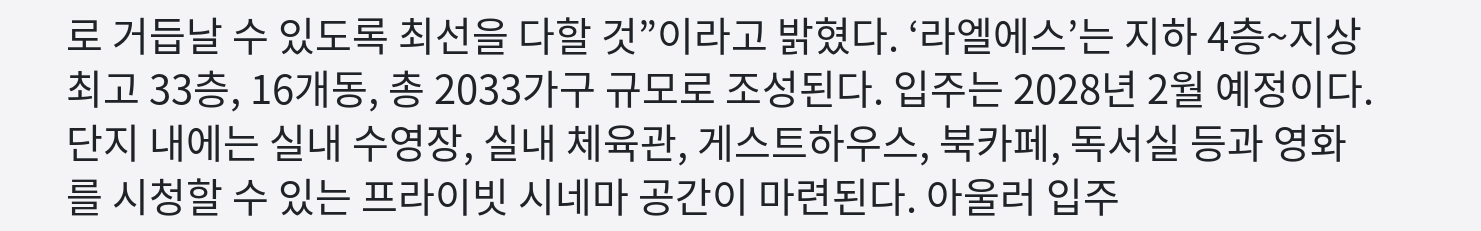로 거듭날 수 있도록 최선을 다할 것”이라고 밝혔다. ‘라엘에스’는 지하 4층~지상 최고 33층, 16개동, 총 2033가구 규모로 조성된다. 입주는 2028년 2월 예정이다. 단지 내에는 실내 수영장, 실내 체육관, 게스트하우스, 북카페, 독서실 등과 영화를 시청할 수 있는 프라이빗 시네마 공간이 마련된다. 아울러 입주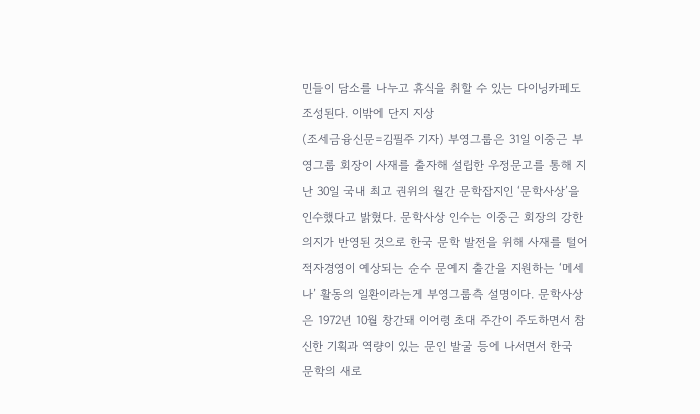민들이 담소를 나누고 휴식을 취할 수 있는 다이닝카페도 조성된다. 이밖에 단지 지상
(조세금융신문=김필주 기자) 부영그룹은 31일 이중근 부영그룹 회장이 사재를 출자해 설립한 우정문고를 통해 지난 30일 국내 최고 권위의 월간 문학잡지인 ‘문학사상’을 인수했다고 밝혔다. 문학사상 인수는 이중근 회장의 강한 의지가 반영된 것으로 한국 문학 발전을 위해 사재를 털어 적자경영이 예상되는 순수 문예지 출간을 지원하는 ‘메세나’ 활동의 일환이라는게 부영그룹측 설명이다. 문학사상은 1972년 10월 창간돼 이어령 초대 주간이 주도하면서 참신한 기획과 역량이 있는 문인 발굴 등에 나서면서 한국 문학의 새로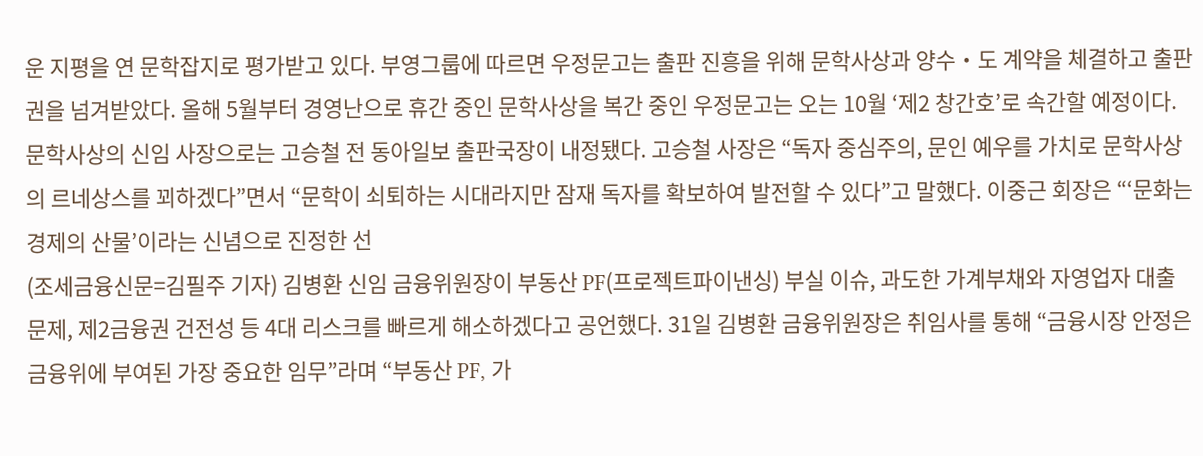운 지평을 연 문학잡지로 평가받고 있다. 부영그룹에 따르면 우정문고는 출판 진흥을 위해 문학사상과 양수‧도 계약을 체결하고 출판권을 넘겨받았다. 올해 5월부터 경영난으로 휴간 중인 문학사상을 복간 중인 우정문고는 오는 10월 ‘제2 창간호’로 속간할 예정이다. 문학사상의 신임 사장으로는 고승철 전 동아일보 출판국장이 내정됐다. 고승철 사장은 “독자 중심주의, 문인 예우를 가치로 문학사상의 르네상스를 꾀하겠다”면서 “문학이 쇠퇴하는 시대라지만 잠재 독자를 확보하여 발전할 수 있다”고 말했다. 이중근 회장은 “‘문화는 경제의 산물’이라는 신념으로 진정한 선
(조세금융신문=김필주 기자) 김병환 신임 금융위원장이 부동산 PF(프로젝트파이낸싱) 부실 이슈, 과도한 가계부채와 자영업자 대출 문제, 제2금융권 건전성 등 4대 리스크를 빠르게 해소하겠다고 공언했다. 31일 김병환 금융위원장은 취임사를 통해 “금융시장 안정은 금융위에 부여된 가장 중요한 임무”라며 “부동산 PF, 가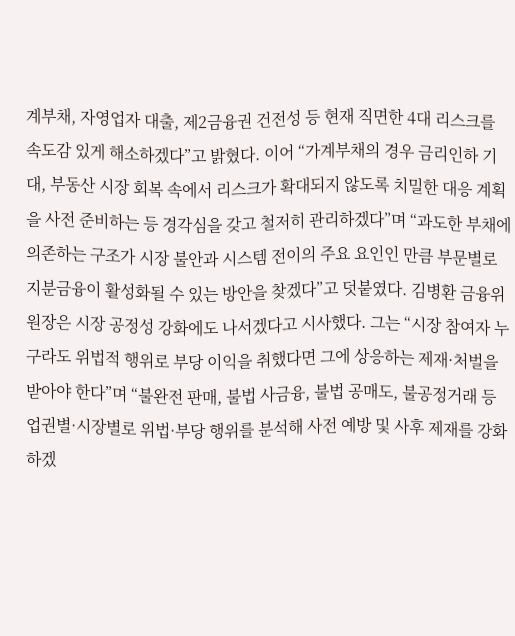계부채, 자영업자 대출, 제2금융권 건전성 등 현재 직면한 4대 리스크를 속도감 있게 해소하겠다”고 밝혔다. 이어 “가계부채의 경우 금리인하 기대, 부동산 시장 회복 속에서 리스크가 확대되지 않도록 치밀한 대응 계획을 사전 준비하는 등 경각심을 갖고 철저히 관리하겠다”며 “과도한 부채에 의존하는 구조가 시장 불안과 시스템 전이의 주요 요인인 만큼 부문별로 지분금융이 활성화될 수 있는 방안을 찾겠다”고 덧붙였다. 김병환 금융위원장은 시장 공정성 강화에도 나서겠다고 시사했다. 그는 “시장 참여자 누구라도 위법적 행위로 부당 이익을 취했다면 그에 상응하는 제재·처벌을 받아야 한다”며 “불완전 판매, 불법 사금융, 불법 공매도, 불공정거래 등 업권별·시장별로 위법·부당 행위를 분석해 사전 예방 및 사후 제재를 강화하겠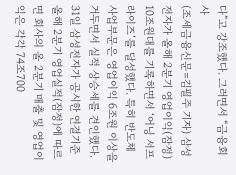다”고 강조했다. 그러면서 “금융회사
(조세금융신문=김필주 기자) 삼성전자가 올해 2분기 영업이익(잠정) 10조원대를 기록하면서 ‘어닝 서프라이즈’를 달성했다. 특히 반도체 사업부문은 영업이익 6조원 이상을 거두면서 실적 상승세를 견인했다. 31일 삼성전자가 공시한 연결기준 올해 2분기 영업실적(잠정)에 따르면 회사의 올 2분기 매출 및 영업이익은 각각 74조700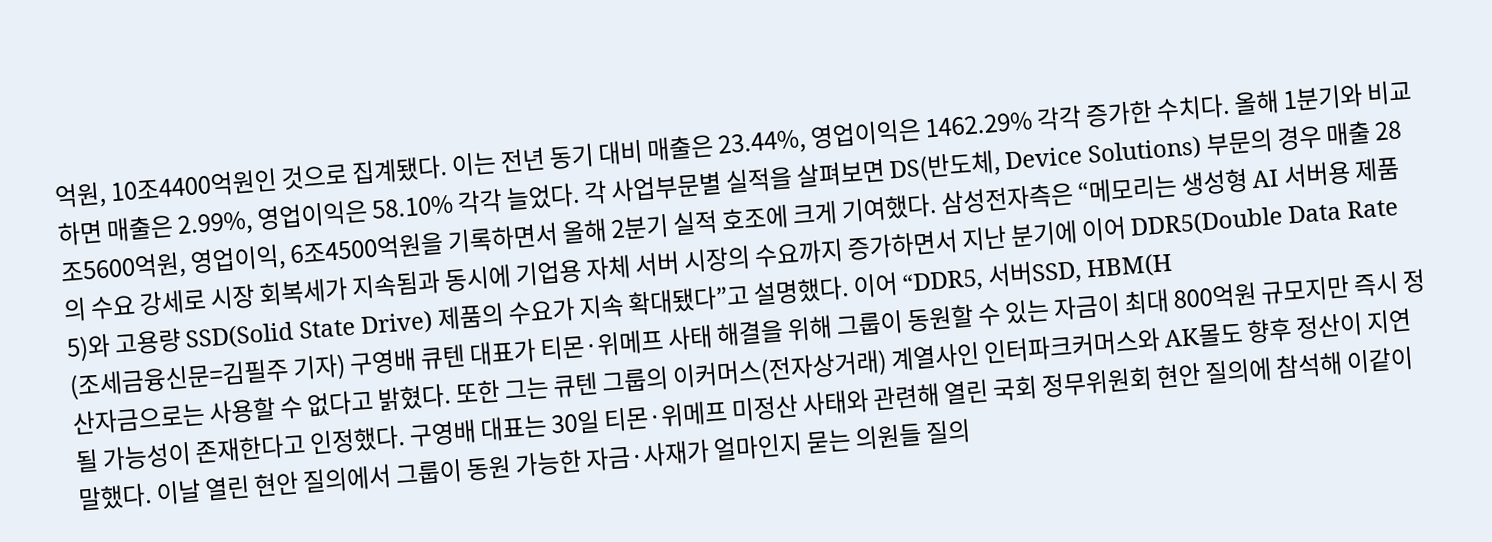억원, 10조4400억원인 것으로 집계됐다. 이는 전년 동기 대비 매출은 23.44%, 영업이익은 1462.29% 각각 증가한 수치다. 올해 1분기와 비교하면 매출은 2.99%, 영업이익은 58.10% 각각 늘었다. 각 사업부문별 실적을 살펴보면 DS(반도체, Device Solutions) 부문의 경우 매출 28조5600억원, 영업이익, 6조4500억원을 기록하면서 올해 2분기 실적 호조에 크게 기여했다. 삼성전자측은 “메모리는 생성형 AI 서버용 제품의 수요 강세로 시장 회복세가 지속됨과 동시에 기업용 자체 서버 시장의 수요까지 증가하면서 지난 분기에 이어 DDR5(Double Data Rate 5)와 고용량 SSD(Solid State Drive) 제품의 수요가 지속 확대됐다”고 설명했다. 이어 “DDR5, 서버SSD, HBM(H
(조세금융신문=김필주 기자) 구영배 큐텐 대표가 티몬·위메프 사태 해결을 위해 그룹이 동원할 수 있는 자금이 최대 800억원 규모지만 즉시 정산자금으로는 사용할 수 없다고 밝혔다. 또한 그는 큐텐 그룹의 이커머스(전자상거래) 계열사인 인터파크커머스와 AK몰도 향후 정산이 지연될 가능성이 존재한다고 인정했다. 구영배 대표는 30일 티몬·위메프 미정산 사태와 관련해 열린 국회 정무위원회 현안 질의에 참석해 이같이 말했다. 이날 열린 현안 질의에서 그룹이 동원 가능한 자금·사재가 얼마인지 묻는 의원들 질의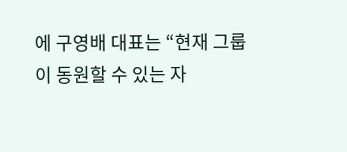에 구영배 대표는 “현재 그룹이 동원할 수 있는 자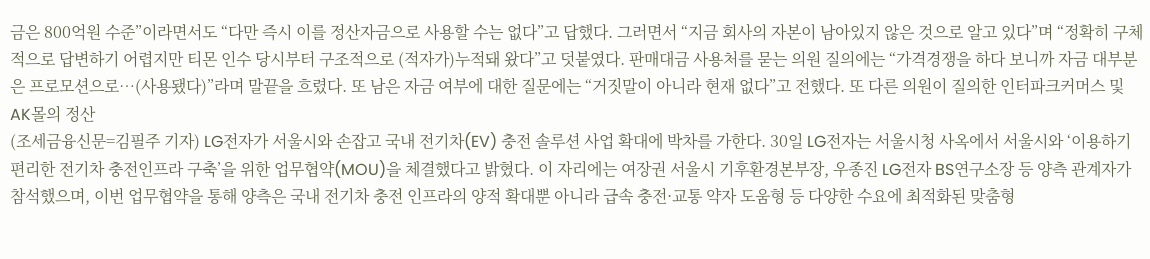금은 800억원 수준”이라면서도 “다만 즉시 이를 정산자금으로 사용할 수는 없다”고 답했다. 그러면서 “지금 회사의 자본이 남아있지 않은 것으로 알고 있다”며 “정확히 구체적으로 답변하기 어렵지만 티몬 인수 당시부터 구조적으로 (적자가)누적돼 왔다”고 덧붙였다. 판매대금 사용처를 묻는 의원 질의에는 “가격경쟁을 하다 보니까 자금 대부분은 프로모션으로…(사용됐다)”라며 말끝을 흐렸다. 또 남은 자금 여부에 대한 질문에는 “거짓말이 아니라 현재 없다”고 전했다. 또 다른 의원이 질의한 인터파크커머스 및 AK몰의 정산
(조세금융신문=김필주 기자) LG전자가 서울시와 손잡고 국내 전기차(EV) 충전 솔루션 사업 확대에 박차를 가한다. 30일 LG전자는 서울시청 사옥에서 서울시와 ‘이용하기 편리한 전기차 충전인프라 구축’을 위한 업무협약(MOU)을 체결했다고 밝혔다. 이 자리에는 여장권 서울시 기후환경본부장, 우종진 LG전자 BS연구소장 등 양측 관계자가 참석했으며, 이번 업무협약을 통해 양측은 국내 전기차 충전 인프라의 양적 확대뿐 아니라 급속 충전·교통 약자 도움형 등 다양한 수요에 최적화된 맞춤형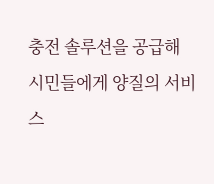충전 솔루션을 공급해 시민들에게 양질의 서비스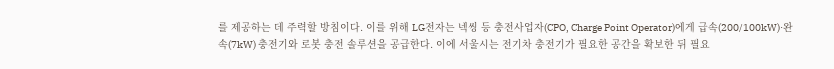를 제공하는 데 주력할 방침이다. 이를 위해 LG전자는 넥씽 등 충전사업자(CPO, Charge Point Operator)에게 급속(200/100kW)·완속(7kW) 충전기와 로봇 충전 솔루션을 공급한다. 이에 서울시는 전기차 충전기가 필요한 공간을 확보한 뒤 필요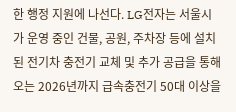한 행정 지원에 나선다. LG전자는 서울시가 운영 중인 건물, 공원, 주차장 등에 설치된 전기차 충전기 교체 및 추가 공급을 통해 오는 2026년까지 급속충전기 50대 이상을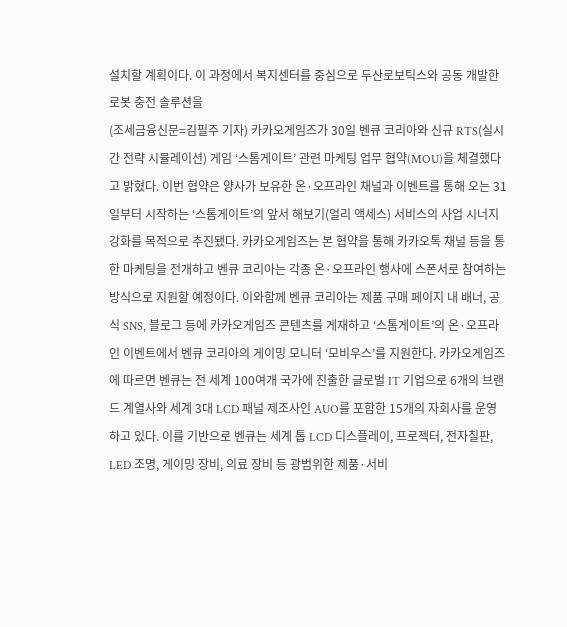설치할 계획이다. 이 과정에서 복지센터를 중심으로 두산로보틱스와 공동 개발한 로봇 충전 솔루션을
(조세금융신문=김필주 기자) 카카오게임즈가 30일 벤큐 코리아와 신규 RTS(실시간 전략 시뮬레이션) 게임 ‘스톰게이트’ 관련 마케팅 업무 협약(MOU)을 체결했다고 밝혔다. 이번 협약은 양사가 보유한 온·오프라인 채널과 이벤트를 통해 오는 31일부터 시작하는 ‘스톰게이트’의 앞서 해보기(얼리 액세스) 서비스의 사업 시너지 강화를 목적으로 추진됐다. 카카오게임즈는 본 협약을 통해 카카오톡 채널 등을 통한 마케팅을 전개하고 벤큐 코리아는 각종 온·오프라인 행사에 스폰서로 참여하는 방식으로 지원할 예정이다. 이와함께 벤큐 코리아는 제품 구매 페이지 내 배너, 공식 SNS, 블로그 등에 카카오게임즈 콘텐츠를 게재하고 ‘스톰게이트’의 온·오프라인 이벤트에서 벤큐 코리아의 게이밍 모니터 ‘모비우스’를 지원한다. 카카오게임즈에 따르면 벤큐는 전 세계 100여개 국가에 진출한 글로벌 IT 기업으로 6개의 브랜드 계열사와 세계 3대 LCD 패널 제조사인 AUO를 포함한 15개의 자회사를 운영하고 있다. 이를 기반으로 벤큐는 세계 톱 LCD 디스플레이, 프로젝터, 전자칠판, LED 조명, 게이밍 장비, 의료 장비 등 광범위한 제품·서비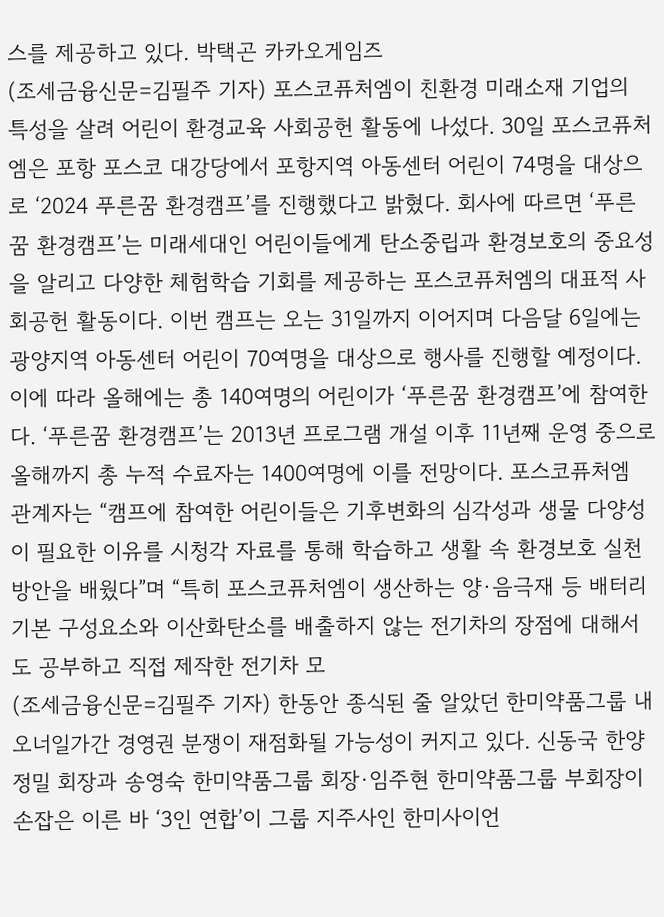스를 제공하고 있다. 박택곤 카카오게임즈
(조세금융신문=김필주 기자) 포스코퓨처엠이 친환경 미래소재 기업의 특성을 살려 어린이 환경교육 사회공헌 활동에 나섰다. 30일 포스코퓨처엠은 포항 포스코 대강당에서 포항지역 아동센터 어린이 74명을 대상으로 ‘2024 푸른꿈 환경캠프’를 진행했다고 밝혔다. 회사에 따르면 ‘푸른꿈 환경캠프’는 미래세대인 어린이들에게 탄소중립과 환경보호의 중요성을 알리고 다양한 체험학습 기회를 제공하는 포스코퓨처엠의 대표적 사회공헌 활동이다. 이번 캠프는 오는 31일까지 이어지며 다음달 6일에는 광양지역 아동센터 어린이 70여명을 대상으로 행사를 진행할 예정이다. 이에 따라 올해에는 총 140여명의 어린이가 ‘푸른꿈 환경캠프’에 참여한다. ‘푸른꿈 환경캠프’는 2013년 프로그램 개설 이후 11년째 운영 중으로 올해까지 총 누적 수료자는 1400여명에 이를 전망이다. 포스코퓨처엠 관계자는 “캠프에 참여한 어린이들은 기후변화의 심각성과 생물 다양성이 필요한 이유를 시청각 자료를 통해 학습하고 생활 속 환경보호 실천방안을 배웠다”며 “특히 포스코퓨처엠이 생산하는 양·음극재 등 배터리 기본 구성요소와 이산화탄소를 배출하지 않는 전기차의 장점에 대해서도 공부하고 직접 제작한 전기차 모
(조세금융신문=김필주 기자) 한동안 종식된 줄 알았던 한미약품그룹 내 오너일가간 경영권 분쟁이 재점화될 가능성이 커지고 있다. 신동국 한양정밀 회장과 송영숙 한미약품그룹 회장·임주현 한미약품그룹 부회장이 손잡은 이른 바 ‘3인 연합’이 그룹 지주사인 한미사이언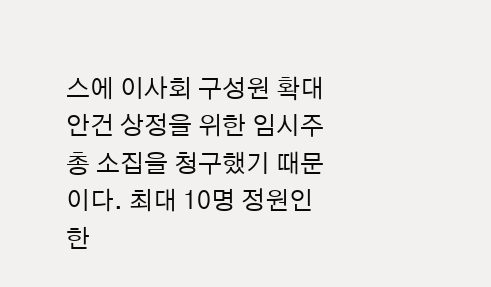스에 이사회 구성원 확대 안건 상정을 위한 임시주총 소집을 청구했기 때문이다. 최대 10명 정원인 한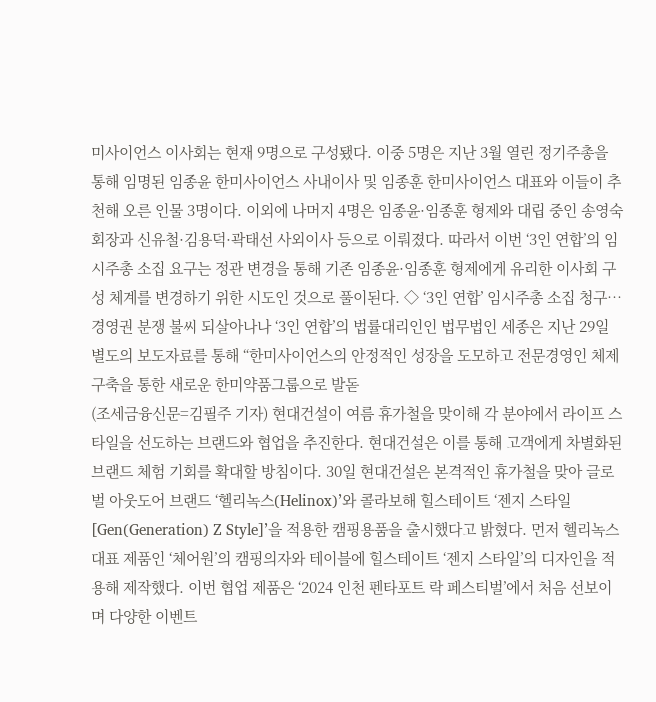미사이언스 이사회는 현재 9명으로 구성됐다. 이중 5명은 지난 3월 열린 정기주총을 통해 임명된 임종윤 한미사이언스 사내이사 및 임종훈 한미사이언스 대표와 이들이 추천해 오른 인물 3명이다. 이외에 나머지 4명은 임종윤·임종훈 형제와 대립 중인 송영숙 회장과 신유철·김용덕·곽태선 사외이사 등으로 이뤄졌다. 따라서 이번 ‘3인 연합’의 임시주총 소집 요구는 정관 변경을 통해 기존 임종윤·임종훈 형제에게 유리한 이사회 구성 체계를 변경하기 위한 시도인 것으로 풀이된다. ◇ ‘3인 연합’ 임시주총 소집 청구…경영권 분쟁 불씨 되살아나나 ‘3인 연합’의 법률대리인인 법무법인 세종은 지난 29일 별도의 보도자료를 통해 “한미사이언스의 안정적인 성장을 도모하고 전문경영인 체제 구축을 통한 새로운 한미약품그룹으로 발돋
(조세금융신문=김필주 기자) 현대건설이 여름 휴가철을 맞이해 각 분야에서 라이프 스타일을 선도하는 브랜드와 협업을 추진한다. 현대건설은 이를 통해 고객에게 차별화된 브랜드 체험 기회를 확대할 방침이다. 30일 현대건설은 본격적인 휴가철을 맞아 글로벌 아웃도어 브랜드 ‘헬리녹스(Helinox)’와 콜라보해 힐스테이트 ‘젠지 스타일[Gen(Generation) Z Style]’을 적용한 캠핑용품을 출시했다고 밝혔다. 먼저 헬리녹스 대표 제품인 ‘체어원’의 캠핑의자와 테이블에 힐스테이트 ‘젠지 스타일’의 디자인을 적용해 제작했다. 이번 협업 제품은 ‘2024 인천 펜타포트 락 페스티벌’에서 처음 선보이며 다양한 이벤트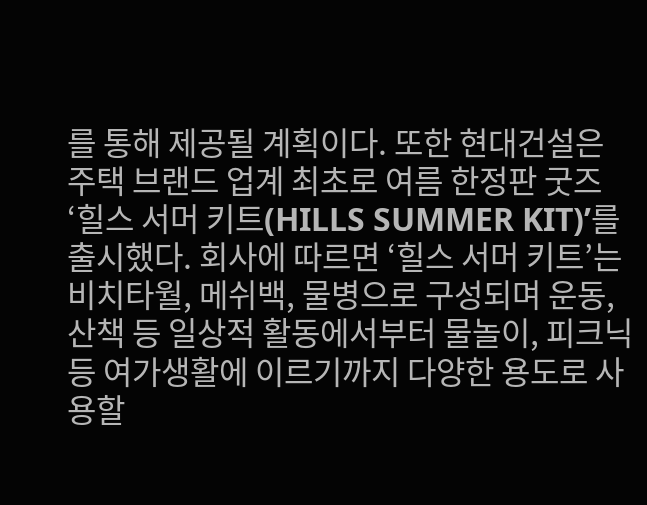를 통해 제공될 계획이다. 또한 현대건설은 주택 브랜드 업계 최초로 여름 한정판 굿즈 ‘힐스 서머 키트(HILLS SUMMER KIT)’를 출시했다. 회사에 따르면 ‘힐스 서머 키트’는 비치타월, 메쉬백, 물병으로 구성되며 운동, 산책 등 일상적 활동에서부터 물놀이, 피크닉 등 여가생활에 이르기까지 다양한 용도로 사용할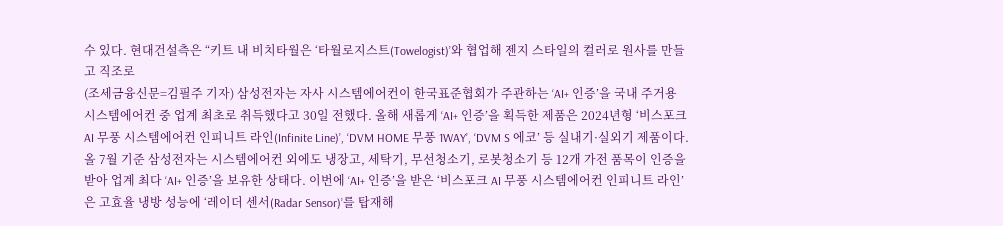수 있다. 현대건설측은 “키트 내 비치타월은 ‘타월로지스트(Towelogist)’와 협업해 젠지 스타일의 컬러로 원사를 만들고 직조로
(조세금융신문=김필주 기자) 삼성전자는 자사 시스템에어컨이 한국표준협회가 주관하는 ‘AI+ 인증’을 국내 주거용 시스템에어컨 중 업계 최초로 취득했다고 30일 전했다. 올해 새롭게 ‘AI+ 인증’을 획득한 제품은 2024년형 ‘비스포크 AI 무풍 시스템에어컨 인피니트 라인(Infinite Line)’, ‘DVM HOME 무풍 1WAY’, ‘DVM S 에코’ 등 실내기·실외기 제품이다. 올 7월 기준 삼성전자는 시스템에어컨 외에도 냉장고, 세탁기, 무선청소기, 로봇청소기 등 12개 가전 품목이 인증을 받아 업계 최다 ‘AI+ 인증’을 보유한 상태다. 이번에 ‘AI+ 인증’을 받은 ‘비스포크 AI 무풍 시스템에어컨 인피니트 라인’은 고효율 냉방 성능에 ‘레이더 센서(Radar Sensor)’를 탑재해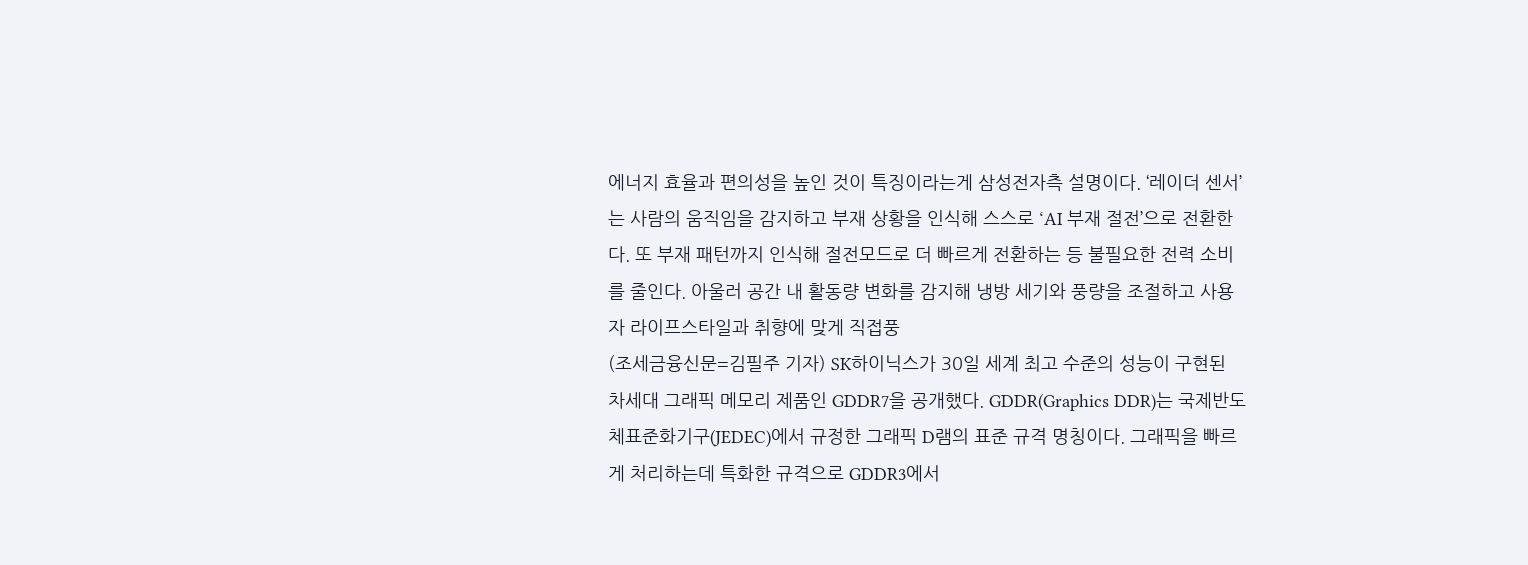에너지 효율과 편의성을 높인 것이 특징이라는게 삼성전자측 설명이다. ‘레이더 센서’는 사람의 움직임을 감지하고 부재 상황을 인식해 스스로 ‘AI 부재 절전’으로 전환한다. 또 부재 패턴까지 인식해 절전모드로 더 빠르게 전환하는 등 불필요한 전력 소비를 줄인다. 아울러 공간 내 활동량 변화를 감지해 냉방 세기와 풍량을 조절하고 사용자 라이프스타일과 취향에 맞게 직접풍
(조세금융신문=김필주 기자) SK하이닉스가 30일 세계 최고 수준의 성능이 구현된 차세대 그래픽 메모리 제품인 GDDR7을 공개했다. GDDR(Graphics DDR)는 국제반도체표준화기구(JEDEC)에서 규정한 그래픽 D램의 표준 규격 명칭이다. 그래픽을 빠르게 처리하는데 특화한 규격으로 GDDR3에서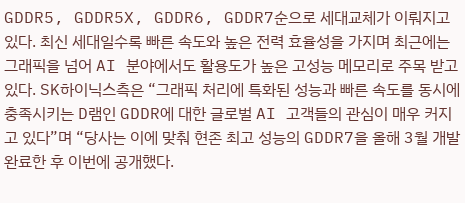GDDR5, GDDR5X, GDDR6, GDDR7순으로 세대교체가 이뤄지고 있다. 최신 세대일수록 빠른 속도와 높은 전력 효율성을 가지며 최근에는 그래픽을 넘어 AI 분야에서도 활용도가 높은 고성능 메모리로 주목 받고 있다. SK하이닉스측은 “그래픽 처리에 특화된 성능과 빠른 속도를 동시에 충족시키는 D램인 GDDR에 대한 글로벌 AI 고객들의 관심이 매우 커지고 있다”며 “당사는 이에 맞춰 현존 최고 성능의 GDDR7을 올해 3월 개발 완료한 후 이번에 공개했다.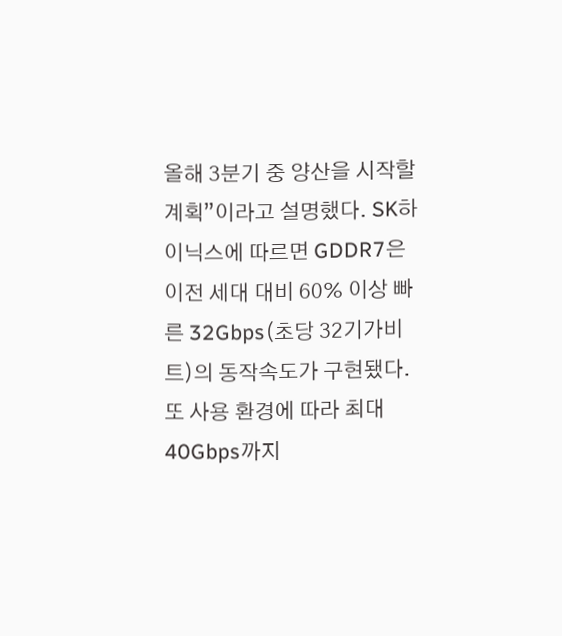올해 3분기 중 양산을 시작할 계획”이라고 설명했다. SK하이닉스에 따르면 GDDR7은 이전 세대 대비 60% 이상 빠른 32Gbps(초당 32기가비트)의 동작속도가 구현됐다. 또 사용 환경에 따라 최대 40Gbps까지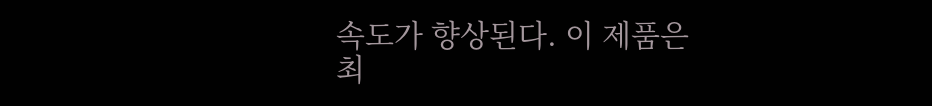속도가 향상된다. 이 제품은 최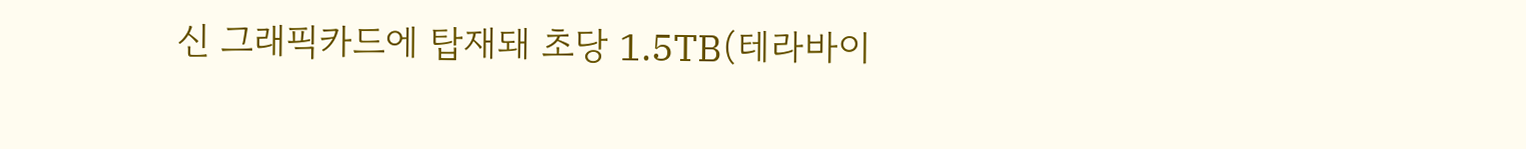신 그래픽카드에 탑재돼 초당 1.5TB(테라바이